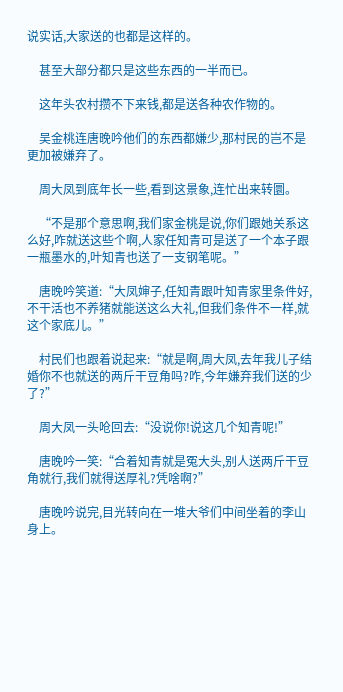说实话,大家送的也都是这样的。

    甚至大部分都只是这些东西的一半而已。

    这年头农村攒不下来钱,都是送各种农作物的。

    吴金桃连唐晚吟他们的东西都嫌少,那村民的岂不是更加被嫌弃了。

    周大凤到底年长一些,看到这景象,连忙出来转圜。

    “不是那个意思啊,我们家金桃是说,你们跟她关系这么好,咋就送这些个啊,人家任知青可是送了一个本子跟一瓶墨水的,叶知青也送了一支钢笔呢。”

    唐晚吟笑道:“大凤婶子,任知青跟叶知青家里条件好,不干活也不养猪就能送这么大礼,但我们条件不一样,就这个家底儿。”

    村民们也跟着说起来:“就是啊,周大凤,去年我儿子结婚你不也就送的两斤干豆角吗?咋,今年嫌弃我们送的少了?”

    周大凤一头呛回去:“没说你!说这几个知青呢!”

    唐晚吟一笑:“合着知青就是冤大头,别人送两斤干豆角就行,我们就得送厚礼?凭啥啊?”

    唐晚吟说完,目光转向在一堆大爷们中间坐着的李山身上。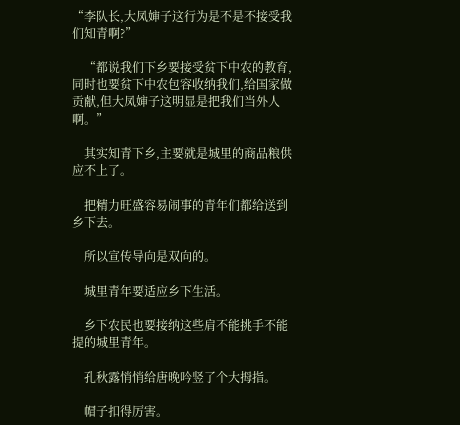“李队长,大凤婶子这行为是不是不接受我们知青啊?”

    “都说我们下乡要接受贫下中农的教育,同时也要贫下中农包容收纳我们,给国家做贡献,但大凤婶子这明显是把我们当外人啊。”

    其实知青下乡,主要就是城里的商品粮供应不上了。

    把精力旺盛容易闹事的青年们都给送到乡下去。

    所以宣传导向是双向的。

    城里青年要适应乡下生活。

    乡下农民也要接纳这些肩不能挑手不能提的城里青年。

    孔秋露悄悄给唐晚吟竖了个大拇指。

    帽子扣得厉害。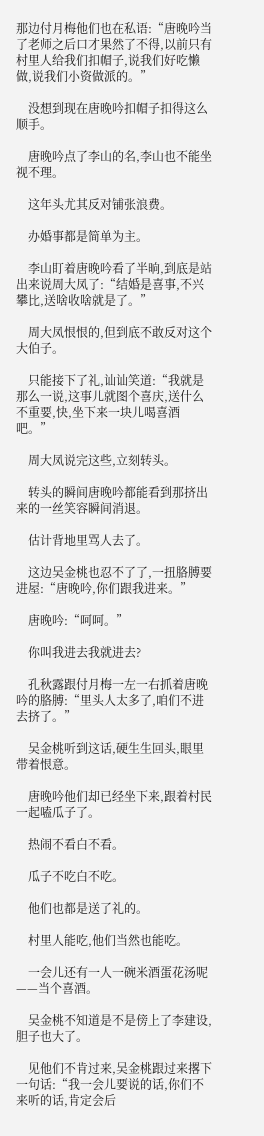那边付月梅他们也在私语:“唐晚吟当了老师之后口才果然了不得,以前只有村里人给我们扣帽子,说我们好吃懒做,说我们小资做派的。”

    没想到现在唐晚吟扣帽子扣得这么顺手。

    唐晚吟点了李山的名,李山也不能坐视不理。

    这年头尤其反对铺张浪费。

    办婚事都是简单为主。

    李山盯着唐晚吟看了半晌,到底是站出来说周大凤了:“结婚是喜事,不兴攀比,送啥收啥就是了。”

    周大凤恨恨的,但到底不敢反对这个大伯子。

    只能接下了礼,讪讪笑道:“我就是那么一说,这事儿就图个喜庆,送什么不重要,快,坐下来一块儿喝喜酒吧。”

    周大凤说完这些,立刻转头。

    转头的瞬间唐晚吟都能看到那挤出来的一丝笑容瞬间消退。

    估计背地里骂人去了。

    这边吴金桃也忍不了了,一扭胳膊要进屋:“唐晚吟,你们跟我进来。”

    唐晚吟:“呵呵。”

    你叫我进去我就进去?

    孔秋露跟付月梅一左一右抓着唐晚吟的胳膊:“里头人太多了,咱们不进去挤了。”

    吴金桃听到这话,硬生生回头,眼里带着恨意。

    唐晚吟他们却已经坐下来,跟着村民一起嗑瓜子了。

    热闹不看白不看。

    瓜子不吃白不吃。

    他们也都是送了礼的。

    村里人能吃,他们当然也能吃。

    一会儿还有一人一碗米酒蛋花汤呢——当个喜酒。

    吴金桃不知道是不是傍上了李建设,胆子也大了。

    见他们不肯过来,吴金桃跟过来撂下一句话:“我一会儿要说的话,你们不来听的话,肯定会后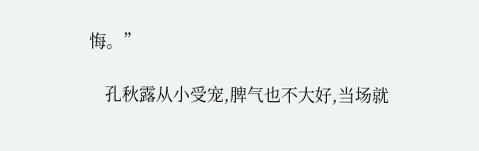悔。”

    孔秋露从小受宠,脾气也不大好,当场就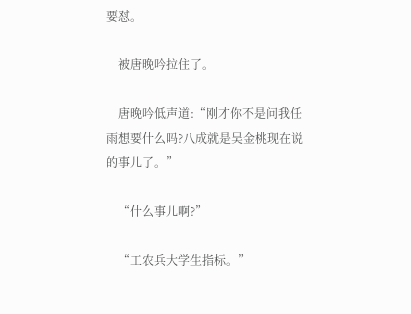要怼。

    被唐晚吟拉住了。

    唐晚吟低声道:“刚才你不是问我任雨想要什么吗?八成就是吴金桃现在说的事儿了。”

    “什么事儿啊?”

    “工农兵大学生指标。”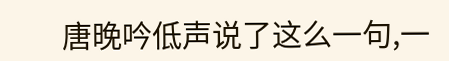唐晚吟低声说了这么一句,一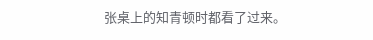张桌上的知青顿时都看了过来。